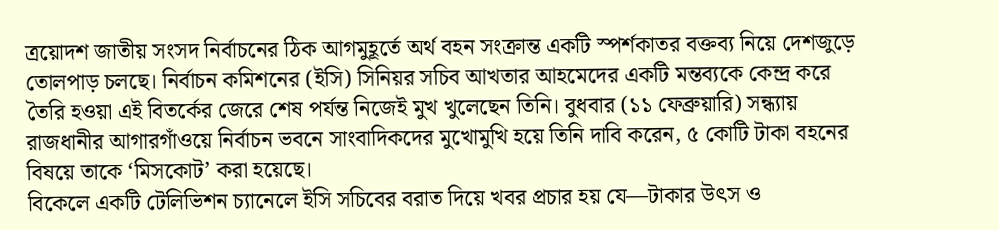ত্রয়োদশ জাতীয় সংসদ নির্বাচনের ঠিক আগমুহূর্তে অর্থ বহন সংক্রান্ত একটি স্পর্শকাতর বক্তব্য নিয়ে দেশজুড়ে তোলপাড় চলছে। নির্বাচন কমিশনের (ইসি) সিনিয়র সচিব আখতার আহমেদের একটি মন্তব্যকে কেন্দ্র করে তৈরি হওয়া এই বিতর্কের জেরে শেষ পর্যন্ত নিজেই মুখ খুলেছেন তিনি। বুধবার (১১ ফেব্রুয়ারি) সন্ধ্যায় রাজধানীর আগারগাঁওয়ে নির্বাচন ভবনে সাংবাদিকদের মুখোমুখি হয়ে তিনি দাবি করেন, ৫ কোটি টাকা বহনের বিষয়ে তাকে ‘মিসকোট’ করা হয়েছে।
বিকেলে একটি টেলিভিশন চ্যানেলে ইসি সচিবের বরাত দিয়ে খবর প্রচার হয় যে—টাকার উৎস ও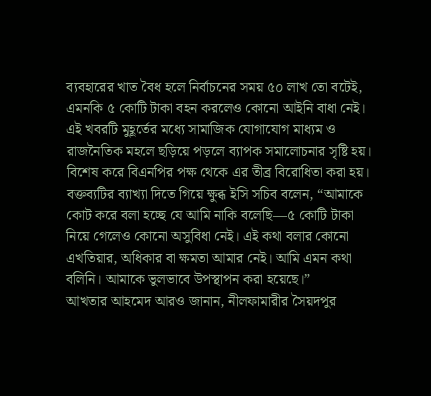ব্যবহারের খাত বৈধ হলে নির্বাচনের সময় ৫০ লাখ তো বটেই, এমনকি ৫ কোটি টাকা বহন করলেও কোনো আইনি বাধা নেই। এই খবরটি মুহূর্তের মধ্যে সামাজিক যোগাযোগ মাধ্যম ও রাজনৈতিক মহলে ছড়িয়ে পড়লে ব্যাপক সমালোচনার সৃষ্টি হয়। বিশেষ করে বিএনপির পক্ষ থেকে এর তীব্র বিরোধিতা করা হয়।
বক্তব্যটির ব্যাখ্যা দিতে গিয়ে ক্ষুব্ধ ইসি সচিব বলেন, “আমাকে কোট করে বলা হচ্ছে যে আমি নাকি বলেছি—৫ কোটি টাকা নিয়ে গেলেও কোনো অসুবিধা নেই। এই কথা বলার কোনো এখতিয়ার, অধিকার বা ক্ষমতা আমার নেই। আমি এমন কথা বলিনি। আমাকে ভুলভাবে উপস্থাপন করা হয়েছে।”
আখতার আহমেদ আরও জানান, নীলফামারীর সৈয়দপুর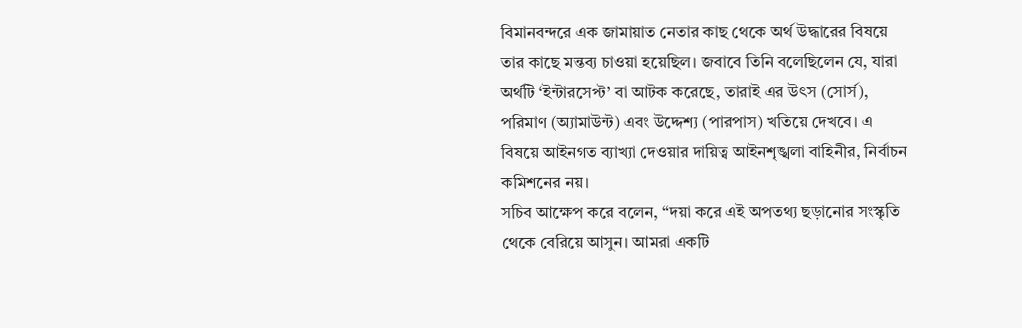বিমানবন্দরে এক জামায়াত নেতার কাছ থেকে অর্থ উদ্ধারের বিষয়ে তার কাছে মন্তব্য চাওয়া হয়েছিল। জবাবে তিনি বলেছিলেন যে, যারা অর্থটি ‘ইন্টারসেপ্ট’ বা আটক করেছে, তারাই এর উৎস (সোর্স), পরিমাণ (অ্যামাউন্ট) এবং উদ্দেশ্য (পারপাস) খতিয়ে দেখবে। এ বিষয়ে আইনগত ব্যাখ্যা দেওয়ার দায়িত্ব আইনশৃঙ্খলা বাহিনীর, নির্বাচন কমিশনের নয়।
সচিব আক্ষেপ করে বলেন, “দয়া করে এই অপতথ্য ছড়ানোর সংস্কৃতি থেকে বেরিয়ে আসুন। আমরা একটি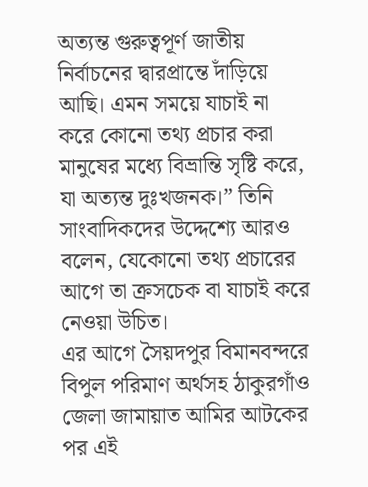অত্যন্ত গুরুত্বপূর্ণ জাতীয় নির্বাচনের দ্বারপ্রান্তে দাঁড়িয়ে আছি। এমন সময়ে যাচাই না করে কোনো তথ্য প্রচার করা মানুষের মধ্যে বিভ্রান্তি সৃষ্টি করে, যা অত্যন্ত দুঃখজনক।” তিনি সাংবাদিকদের উদ্দেশ্যে আরও বলেন, যেকোনো তথ্য প্রচারের আগে তা ক্রসচেক বা যাচাই করে নেওয়া উচিত।
এর আগে সৈয়দপুর বিমানবন্দরে বিপুল পরিমাণ অর্থসহ ঠাকুরগাঁও জেলা জামায়াত আমির আটকের পর এই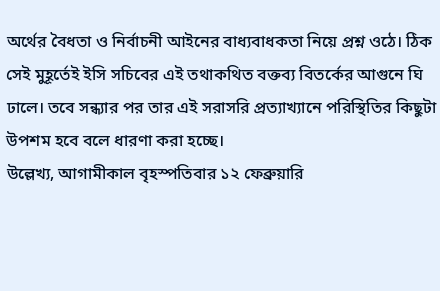অর্থের বৈধতা ও নির্বাচনী আইনের বাধ্যবাধকতা নিয়ে প্রশ্ন ওঠে। ঠিক সেই মুহূর্তেই ইসি সচিবের এই তথাকথিত বক্তব্য বিতর্কের আগুনে ঘি ঢালে। তবে সন্ধ্যার পর তার এই সরাসরি প্রত্যাখ্যানে পরিস্থিতির কিছুটা উপশম হবে বলে ধারণা করা হচ্ছে।
উল্লেখ্য, আগামীকাল বৃহস্পতিবার ১২ ফেব্রুয়ারি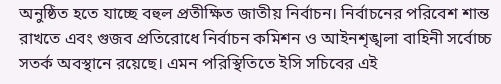অনুষ্ঠিত হতে যাচ্ছে বহুল প্রতীক্ষিত জাতীয় নির্বাচন। নির্বাচনের পরিবেশ শান্ত রাখতে এবং গুজব প্রতিরোধে নির্বাচন কমিশন ও আইনশৃঙ্খলা বাহিনী সর্বোচ্চ সতর্ক অবস্থানে রয়েছে। এমন পরিস্থিতিতে ইসি সচিবের এই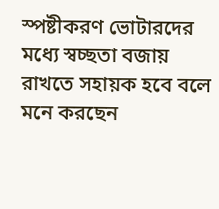স্পষ্টীকরণ ভোটারদের মধ্যে স্বচ্ছতা বজায় রাখতে সহায়ক হবে বলে মনে করছেন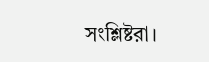সংশ্লিষ্টরা।